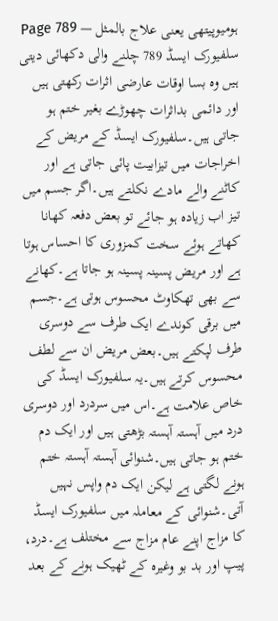ہومیوپیتھی یعنی علاج بالمثل — Page 789
سلفیورک ایسڈ 789 چلنے والی دکھائی دیتی ہیں وہ بسا اوقات عارضی اثرات رکھتی ہیں اور دائمی بداثرات چھوڑے بغیر ختم ہو جاتی ہیں۔سلفیورک ایسڈ کے مریض کے اخراجات میں تیزابیت پائی جاتی ہے اور کاٹنے والے مادے نکلتے ہیں۔اگر جسم میں تیز اب زیادہ ہو جائے تو بعض دفعہ کھانا کھاتے ہوئے سخت کمزوری کا احساس ہوتا ہے اور مریض پسینہ پسینہ ہو جاتا ہے۔کھانے سے بھی تھکاوٹ محسوس ہوتی ہے۔جسم میں برقی کوندے ایک طرف سے دوسری طرف لپکتے ہیں۔بعض مریض ان سے لطف محسوس کرتے ہیں۔یہ سلفیورک ایسڈ کی خاص علامت ہے۔اس میں سردرد اور دوسری درد میں آہستہ آہستہ بڑھتی ہیں اور ایک دم ختم ہو جاتی ہیں۔شنوائی آہستہ آہستہ ختم ہونے لگتی ہے لیکن ایک دم واپس نہیں آتی۔شنوائی کے معاملہ میں سلفیورک ایسڈ کا مزاج اپنے عام مزاج سے مختلف ہے۔درد، پیپ اور بد بو وغیرہ کے ٹھیک ہونے کے بعد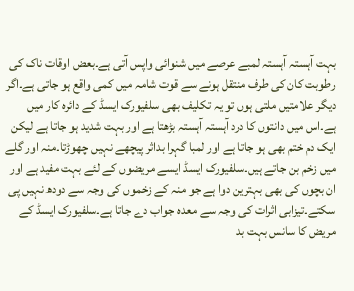بہت آہستہ آہستہ لمبے عرصے میں شنوائی واپس آتی ہے۔بعض اوقات ناک کی رطوبت کان کی طرف منتقل ہونے سے قوت شامہ میں کمی واقع ہو جاتی ہے۔اگر دیگر علامتیں ملتی ہوں تو یہ تکلیف بھی سلفیورک ایسڈ کے دائرہ کار میں ہے۔اس میں دانتوں کا درد آہستہ آہستہ بڑھتا ہے اور بہت شدید ہو جاتا ہے لیکن ایک دم ختم بھی ہو جاتا ہے اور لمبا گہرا بداثر پیچھے نہیں چھوڑتا۔منہ اور گلے میں زخم بن جاتے ہیں۔سلفیورک ایسڈ ایسے مریضوں کے لئے بہت مفید ہے اور ان بچوں کی بھی بہترین دوا ہے جو منہ کے زخموں کی وجہ سے دودھ نہیں پی سکتے۔تیزابی اثرات کی وجہ سے معدہ جواب دے جاتا ہے۔سلفیورک ایسڈ کے مریض کا سانس بہت بد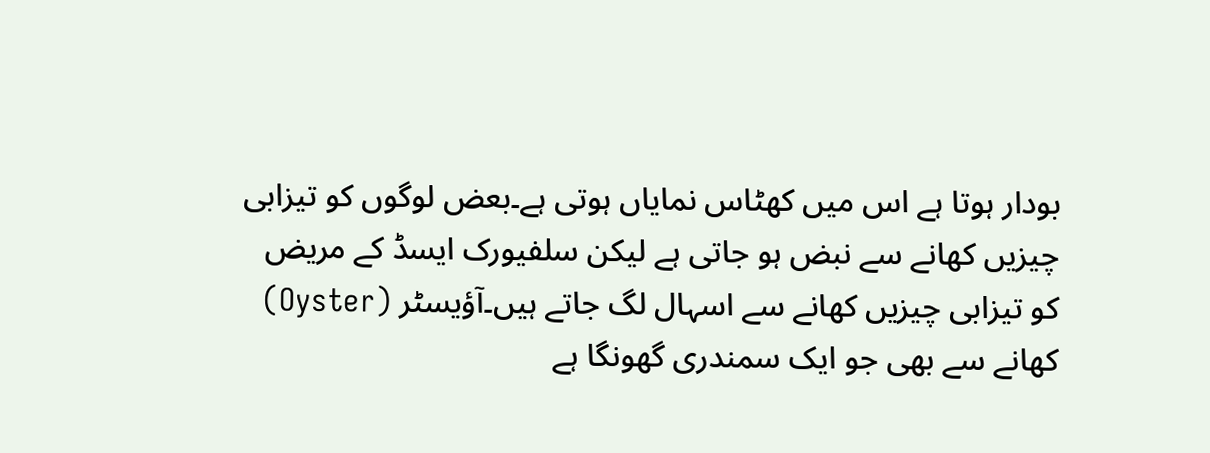بودار ہوتا ہے اس میں کھٹاس نمایاں ہوتی ہے۔بعض لوگوں کو تیزابی چیزیں کھانے سے نبض ہو جاتی ہے لیکن سلفیورک ایسڈ کے مریض کو تیزابی چیزیں کھانے سے اسہال لگ جاتے ہیں۔آؤیسٹر (Oyster) کھانے سے بھی جو ایک سمندری گھونگا ہے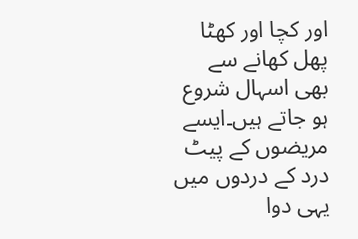اور کچا اور کھٹا پھل کھانے سے بھی اسہال شروع ہو جاتے ہیں۔ایسے مریضوں کے پیٹ درد کے دردوں میں یہی دوا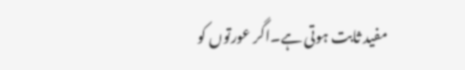مفید ثابت ہوتی ہے۔اگر عورتوں کو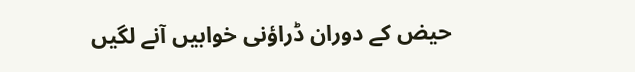حیض کے دوران ڈراؤنی خوابیں آنے لگیں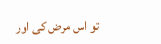تو اس مرض کی اور